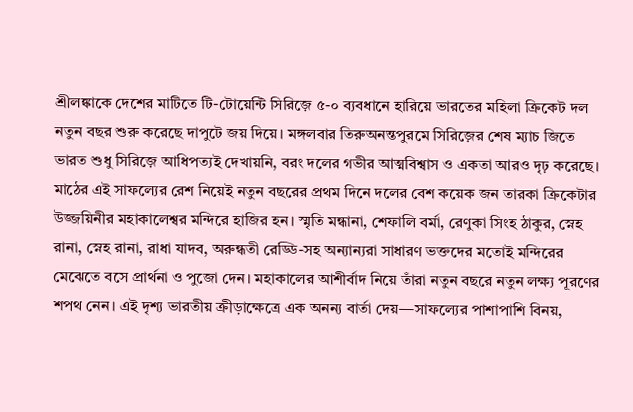শ্রীলঙ্কাকে দেশের মাটিতে টি-টোয়েন্টি সিরিজ়ে ৫-০ ব্যবধানে হারিয়ে ভারতের মহিলা ক্রিকেট দল নতুন বছর শুরু করেছে দাপুটে জয় দিয়ে। মঙ্গলবার তিরুঅনন্তপুরমে সিরিজ়ের শেষ ম্যাচ জিতে ভারত শুধু সিরিজ়ে আধিপত্যই দেখায়নি, বরং দলের গভীর আত্মবিশ্বাস ও একতা আরও দৃঢ় করেছে। মাঠের এই সাফল্যের রেশ নিয়েই নতুন বছরের প্রথম দিনে দলের বেশ কয়েক জন তারকা ক্রিকেটার উজ্জয়িনীর মহাকালেশ্বর মন্দিরে হাজির হন। স্মৃতি মন্ধানা, শেফালি বর্মা, রেণুকা সিংহ ঠাকুর, স্নেহ রানা, স্নেহ রানা, রাধা যাদব, অরুন্ধতী রেড্ডি-সহ অন্যান্যরা সাধারণ ভক্তদের মতোই মন্দিরের মেঝেতে বসে প্রার্থনা ও পুজো দেন। মহাকালের আশীর্বাদ নিয়ে তাঁরা নতুন বছরে নতুন লক্ষ্য পূরণের শপথ নেন। এই দৃশ্য ভারতীয় ক্রীড়াক্ষেত্রে এক অনন্য বার্তা দেয়—সাফল্যের পাশাপাশি বিনয়,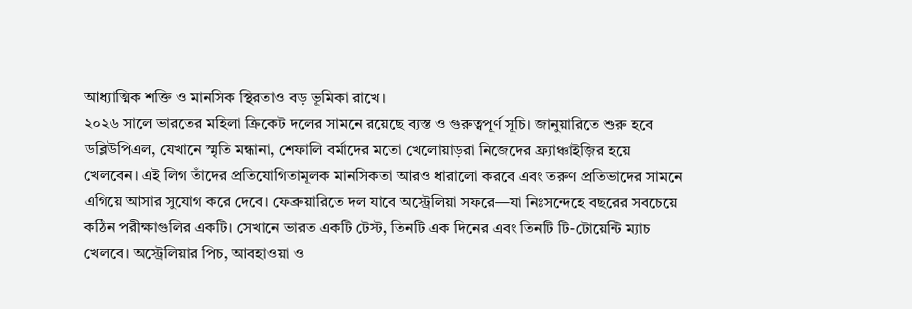আধ্যাত্মিক শক্তি ও মানসিক স্থিরতাও বড় ভূমিকা রাখে।
২০২৬ সালে ভারতের মহিলা ক্রিকেট দলের সামনে রয়েছে ব্যস্ত ও গুরুত্বপূর্ণ সূচি। জানুয়ারিতে শুরু হবে ডব্লিউপিএল, যেখানে স্মৃতি মন্ধানা, শেফালি বর্মাদের মতো খেলোয়াড়রা নিজেদের ফ্র্যাঞ্চাইজ়ির হয়ে খেলবেন। এই লিগ তাঁদের প্রতিযোগিতামূলক মানসিকতা আরও ধারালো করবে এবং তরুণ প্রতিভাদের সামনে এগিয়ে আসার সুযোগ করে দেবে। ফেব্রুয়ারিতে দল যাবে অস্ট্রেলিয়া সফরে—যা নিঃসন্দেহে বছরের সবচেয়ে কঠিন পরীক্ষাগুলির একটি। সেখানে ভারত একটি টেস্ট, তিনটি এক দিনের এবং তিনটি টি-টোয়েন্টি ম্যাচ খেলবে। অস্ট্রেলিয়ার পিচ, আবহাওয়া ও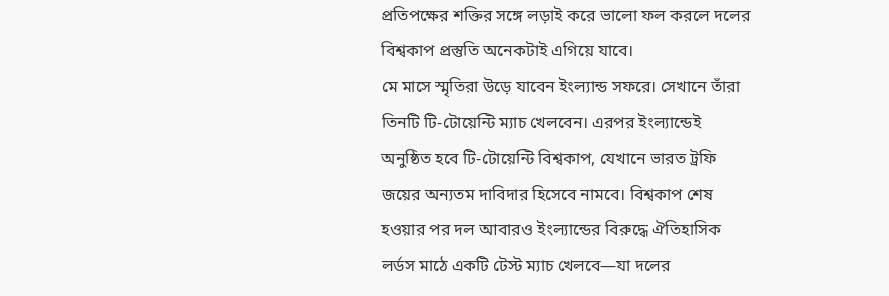প্রতিপক্ষের শক্তির সঙ্গে লড়াই করে ভালো ফল করলে দলের বিশ্বকাপ প্রস্তুতি অনেকটাই এগিয়ে যাবে।
মে মাসে স্মৃতিরা উড়ে যাবেন ইংল্যান্ড সফরে। সেখানে তাঁরা তিনটি টি-টোয়েন্টি ম্যাচ খেলবেন। এরপর ইংল্যান্ডেই অনুষ্ঠিত হবে টি-টোয়েন্টি বিশ্বকাপ, যেখানে ভারত ট্রফি জয়ের অন্যতম দাবিদার হিসেবে নামবে। বিশ্বকাপ শেষ হওয়ার পর দল আবারও ইংল্যান্ডের বিরুদ্ধে ঐতিহাসিক লর্ডস মাঠে একটি টেস্ট ম্যাচ খেলবে—যা দলের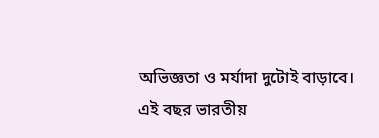অভিজ্ঞতা ও মর্যাদা দুটোই বাড়াবে।
এই বছর ভারতীয়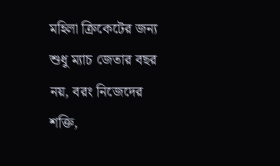মহিলা ক্রিকেটের জন্য শুধু ম্যাচ জেতার বছর নয়, বরং নিজেদের শক্তি,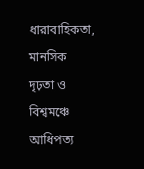ধারাবাহিকতা, মানসিক দৃঢ়তা ও বিশ্বমঞ্চে আধিপত্য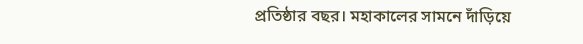প্রতিষ্ঠার বছর। মহাকালের সামনে দাঁড়িয়ে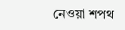নেওয়া শপথ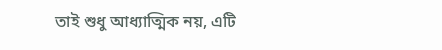তাই শুধু আধ্যাত্মিক নয়, এটি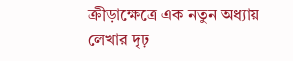ক্রীড়াক্ষেত্রে এক নতুন অধ্যায় লেখার দৃঢ়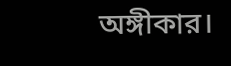অঙ্গীকার।